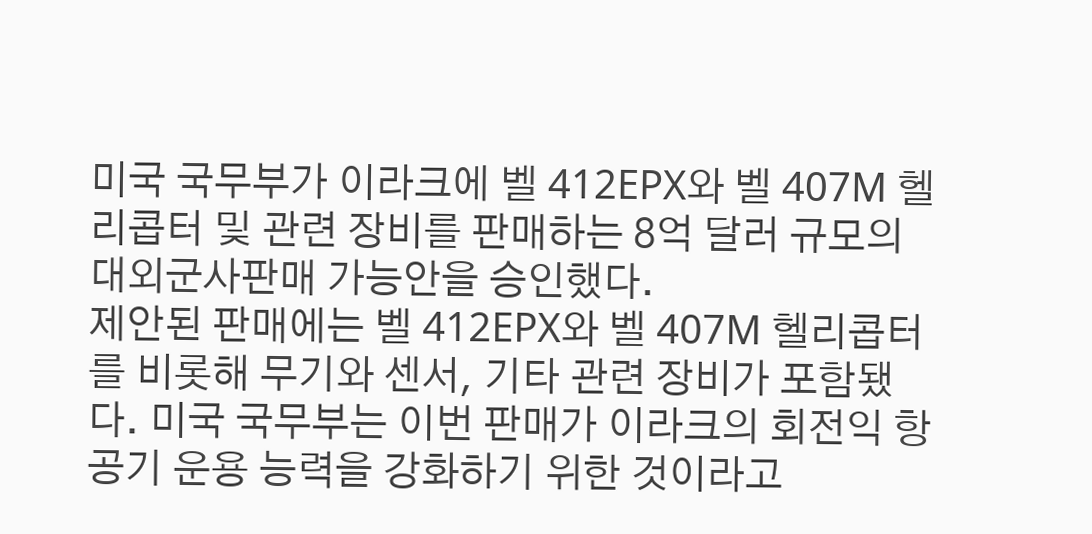미국 국무부가 이라크에 벨 412EPX와 벨 407M 헬리콥터 및 관련 장비를 판매하는 8억 달러 규모의 대외군사판매 가능안을 승인했다.
제안된 판매에는 벨 412EPX와 벨 407M 헬리콥터를 비롯해 무기와 센서, 기타 관련 장비가 포함됐다. 미국 국무부는 이번 판매가 이라크의 회전익 항공기 운용 능력을 강화하기 위한 것이라고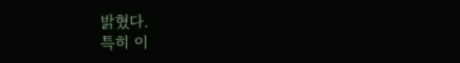밝혔다.
특히 이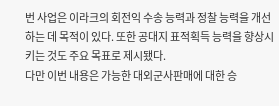번 사업은 이라크의 회전익 수송 능력과 정찰 능력을 개선하는 데 목적이 있다. 또한 공대지 표적획득 능력을 향상시키는 것도 주요 목표로 제시됐다.
다만 이번 내용은 가능한 대외군사판매에 대한 승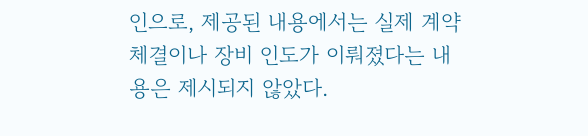인으로, 제공된 내용에서는 실제 계약 체결이나 장비 인도가 이뤄졌다는 내용은 제시되지 않았다.